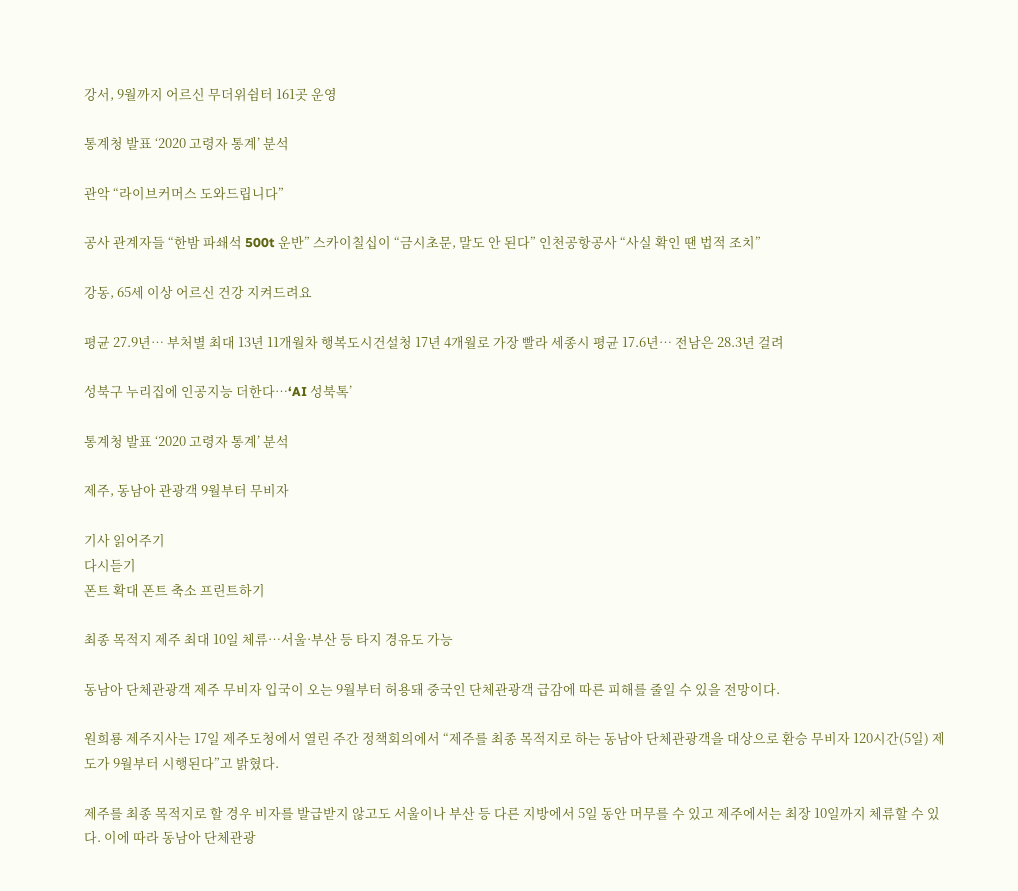강서, 9월까지 어르신 무더위쉼터 161곳 운영

통계청 발표 ‘2020 고령자 통계’ 분석

관악 “라이브커머스 도와드립니다”

공사 관계자들 “한밤 파쇄석 500t 운반” 스카이칠십이 “금시초문, 말도 안 된다” 인천공항공사 “사실 확인 땐 법적 조치”

강동, 65세 이상 어르신 건강 지켜드려요

평균 27.9년… 부처별 최대 13년 11개월차 행복도시건설청 17년 4개월로 가장 빨라 세종시 평균 17.6년… 전남은 28.3년 걸려

성북구 누리집에 인공지능 더한다…‘AI 성북톡’

통계청 발표 ‘2020 고령자 통계’ 분석

제주, 동남아 관광객 9월부터 무비자

기사 읽어주기
다시듣기
폰트 확대 폰트 축소 프린트하기

최종 목적지 제주 최대 10일 체류…서울·부산 등 타지 경유도 가능

동남아 단체관광객 제주 무비자 입국이 오는 9월부터 허용돼 중국인 단체관광객 급감에 따른 피해를 줄일 수 있을 전망이다.

원희룡 제주지사는 17일 제주도청에서 열린 주간 정책회의에서 “제주를 최종 목적지로 하는 동남아 단체관광객을 대상으로 환승 무비자 120시간(5일) 제도가 9월부터 시행된다”고 밝혔다.

제주를 최종 목적지로 할 경우 비자를 발급받지 않고도 서울이나 부산 등 다른 지방에서 5일 동안 머무를 수 있고 제주에서는 최장 10일까지 체류할 수 있다. 이에 따라 동남아 단체관광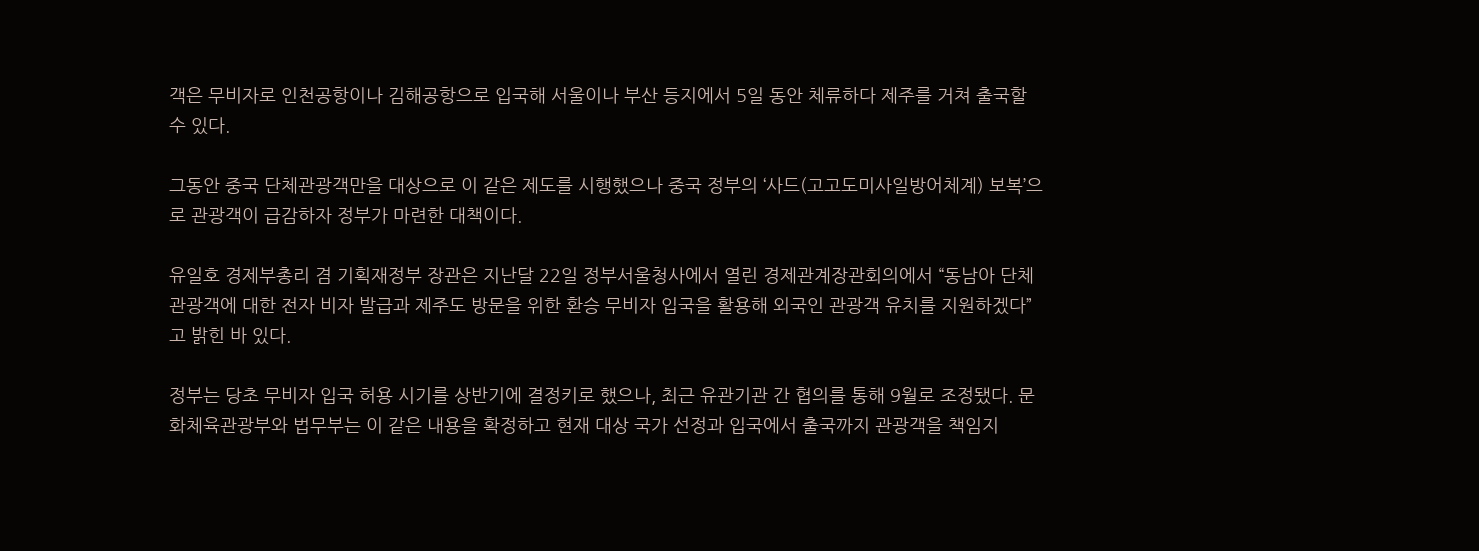객은 무비자로 인천공항이나 김해공항으로 입국해 서울이나 부산 등지에서 5일 동안 체류하다 제주를 거쳐 출국할 수 있다.

그동안 중국 단체관광객만을 대상으로 이 같은 제도를 시행했으나 중국 정부의 ‘사드(고고도미사일방어체계) 보복’으로 관광객이 급감하자 정부가 마련한 대책이다.

유일호 경제부총리 겸 기획재정부 장관은 지난달 22일 정부서울청사에서 열린 경제관계장관회의에서 “동남아 단체관광객에 대한 전자 비자 발급과 제주도 방문을 위한 환승 무비자 입국을 활용해 외국인 관광객 유치를 지원하겠다”고 밝힌 바 있다.

정부는 당초 무비자 입국 허용 시기를 상반기에 결정키로 했으나, 최근 유관기관 간 협의를 통해 9월로 조정됐다. 문화체육관광부와 법무부는 이 같은 내용을 확정하고 현재 대상 국가 선정과 입국에서 출국까지 관광객을 책임지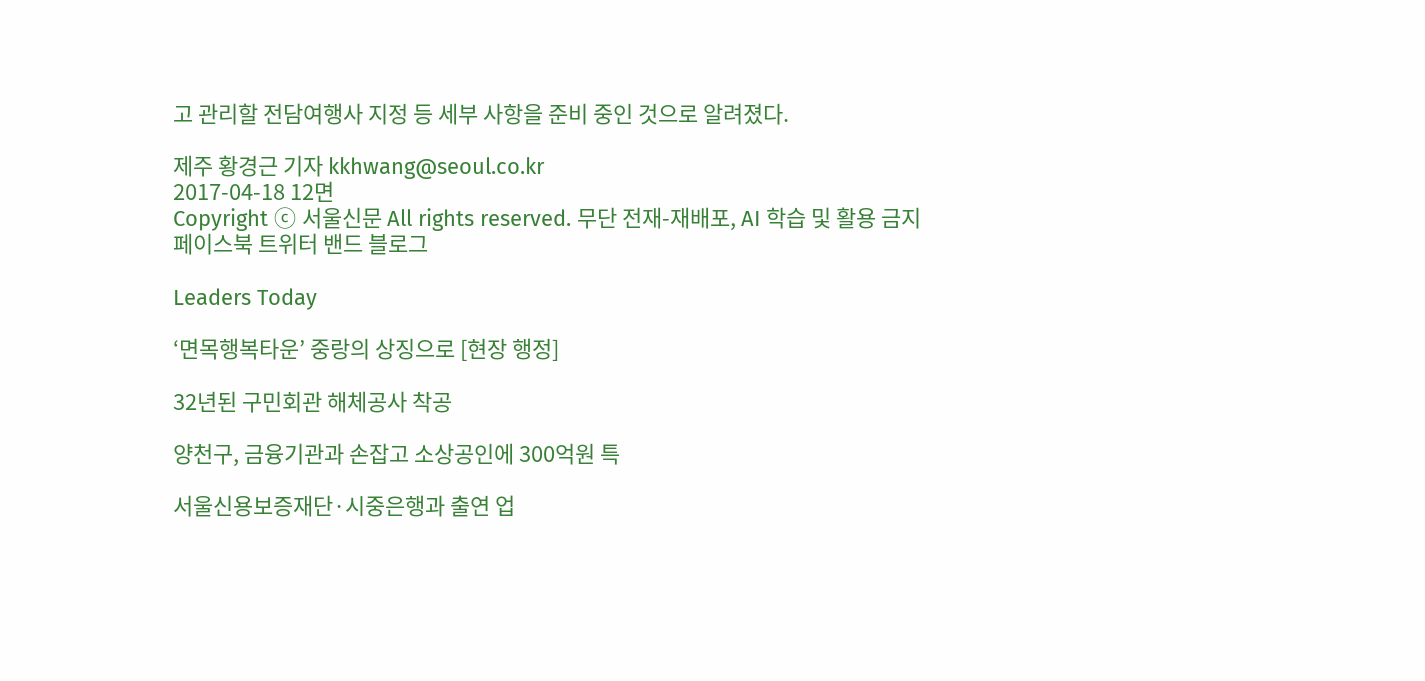고 관리할 전담여행사 지정 등 세부 사항을 준비 중인 것으로 알려졌다.

제주 황경근 기자 kkhwang@seoul.co.kr
2017-04-18 12면
Copyright ⓒ 서울신문 All rights reserved. 무단 전재-재배포, AI 학습 및 활용 금지
페이스북 트위터 밴드 블로그

Leaders Today

‘면목행복타운’ 중랑의 상징으로 [현장 행정]

32년된 구민회관 해체공사 착공

양천구, 금융기관과 손잡고 소상공인에 300억원 특

서울신용보증재단·시중은행과 출연 업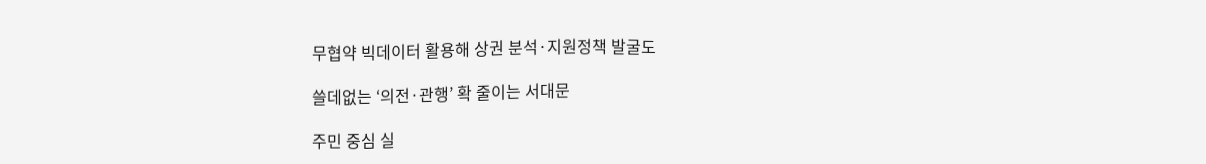무협약 빅데이터 활용해 상권 분석·지원정책 발굴도

쓸데없는 ‘의전·관행’ 확 줄이는 서대문

주민 중심 실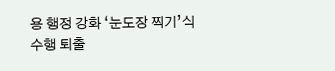용 행정 강화 ‘눈도장 찍기’식 수행 퇴출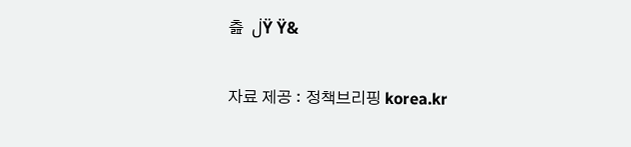츮  ڶŸ Ÿ&

자료 제공 : 정책브리핑 korea.kr